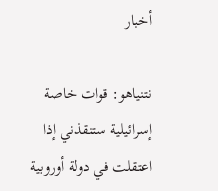أخبار

نتنياهو: قوات خاصة إسرائيلية ستنقذني إذا اعتقلت في دولة أوروبية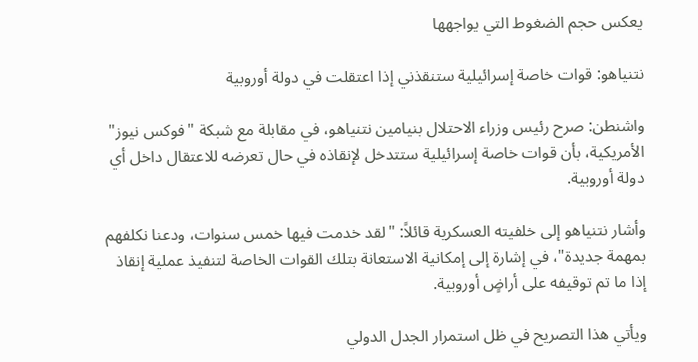يعكس حجم الضغوط التي يواجهها

نتنياهو: قوات خاصة إسرائيلية ستنقذني إذا اعتقلت في دولة أوروبية

واشنطن: صرح رئيس وزراء الاحتلال بنيامين نتنياهو، في مقابلة مع شبكة "فوكس نيوز" الأمريكية، بأن قوات خاصة إسرائيلية ستتدخل لإنقاذه في حال تعرضه للاعتقال داخل أي دولة أوروبية.

وأشار نتنياهو إلى خلفيته العسكرية قائلاً: "لقد خدمت فيها خمس سنوات، ودعنا نكلفهم بمهمة جديدة"، في إشارة إلى إمكانية الاستعانة بتلك القوات الخاصة لتنفيذ عملية إنقاذ إذا ما تم توقيفه على أراضٍ أوروبية.

ويأتي هذا التصريح في ظل استمرار الجدل الدولي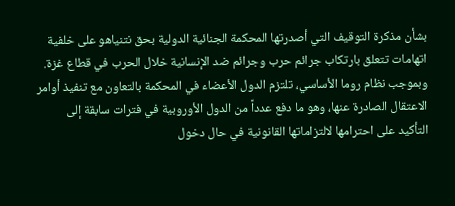بشأن مذكرة التوقيف التي أصدرتها المحكمة الجنائية الدولية بحق نتنياهو على خلفية اتهامات تتعلق بارتكاب جرائم حرب وجرائم ضد الإنسانية خلال الحرب في قطاع غزة. وبموجب نظام روما الأساسي، تلتزم الدول الأعضاء في المحكمة بالتعاون مع تنفيذ أوامر الاعتقال الصادرة عنها، وهو ما دفع عدداً من الدول الأوروبية في فترات سابقة إلى التأكيد على احترامها لالتزاماتها القانونية في حال دخول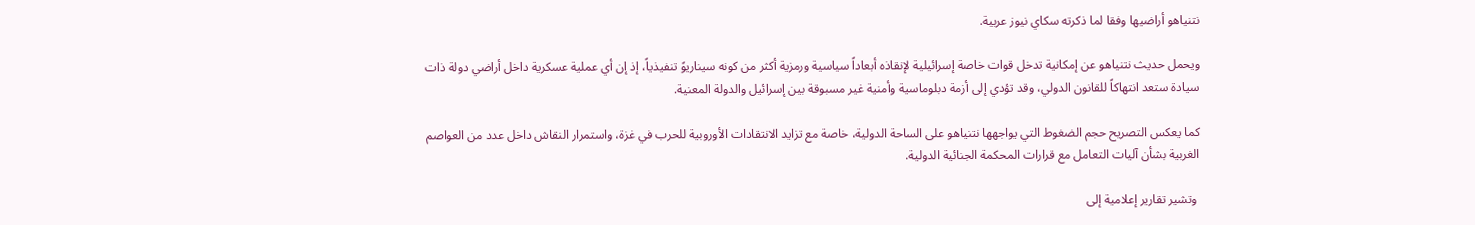نتنياهو أراضيها وفقا لما ذكرته سكاي نيوز عربية.

ويحمل حديث نتنياهو عن إمكانية تدخل قوات خاصة إسرائيلية لإنقاذه أبعاداً سياسية ورمزية أكثر من كونه سيناريوً تنفيذياً، إذ إن أي عملية عسكرية داخل أراضي دولة ذات سيادة ستعد انتهاكاً للقانون الدولي، وقد تؤدي إلى أزمة دبلوماسية وأمنية غير مسبوقة بين إسرائيل والدولة المعنية.

كما يعكس التصريح حجم الضغوط التي يواجهها نتنياهو على الساحة الدولية، خاصة مع تزايد الانتقادات الأوروبية للحرب في غزة، واستمرار النقاش داخل عدد من العواصم الغربية بشأن آليات التعامل مع قرارات المحكمة الجنائية الدولية.

 وتشير تقارير إعلامية إلى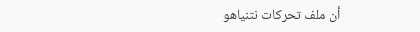أن ملف تحركات نتنياهو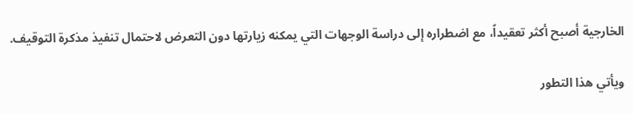الخارجية أصبح أكثر تعقيداً، مع اضطراره إلى دراسة الوجهات التي يمكنه زيارتها دون التعرض لاحتمال تنفيذ مذكرة التوقيف.

ويأتي هذا التطور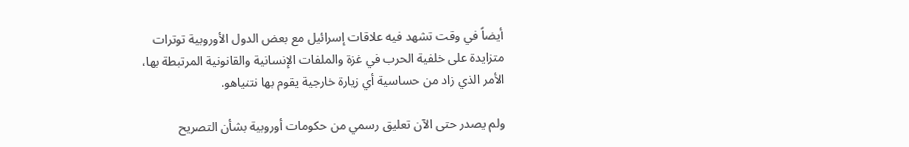أيضاً في وقت تشهد فيه علاقات إسرائيل مع بعض الدول الأوروبية توترات متزايدة على خلفية الحرب في غزة والملفات الإنسانية والقانونية المرتبطة بها، الأمر الذي زاد من حساسية أي زيارة خارجية يقوم بها نتنياهو.

ولم يصدر حتى الآن تعليق رسمي من حكومات أوروبية بشأن التصريح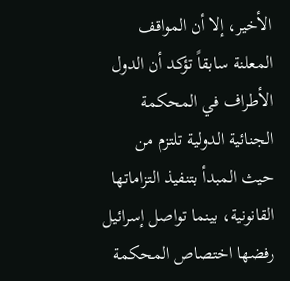الأخير، إلا أن المواقف المعلنة سابقاً تؤكد أن الدول الأطراف في المحكمة الجنائية الدولية تلتزم من حيث المبدأ بتنفيذ التزاماتها القانونية، بينما تواصل إسرائيل رفضها اختصاص المحكمة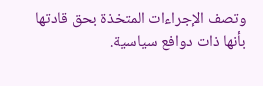وتصف الإجراءات المتخذة بحق قادتها بأنها ذات دوافع سياسية.